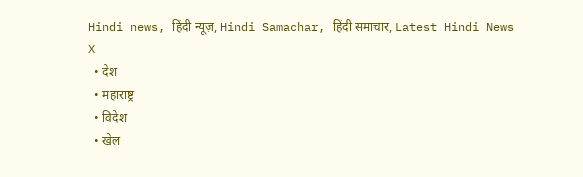Hindi news, हिंदी न्यूज़, Hindi Samachar, हिंदी समाचार, Latest Hindi News
X
  • देश
  • महाराष्ट्र
  • विदेश
  • खेल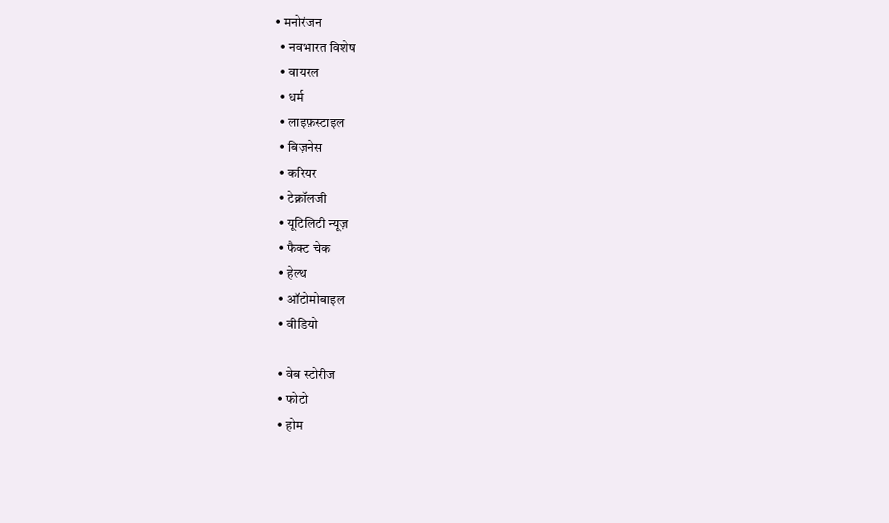• मनोरंजन
  • नवभारत विशेष
  • वायरल
  • धर्म
  • लाइफ़स्टाइल
  • बिज़नेस
  • करियर
  • टेक्नॉलजी
  • यूटिलिटी न्यूज़
  • फैक्ट चेक
  • हेल्थ
  • ऑटोमोबाइल
  • वीडियो

  • वेब स्टोरीज
  • फोटो
  • होम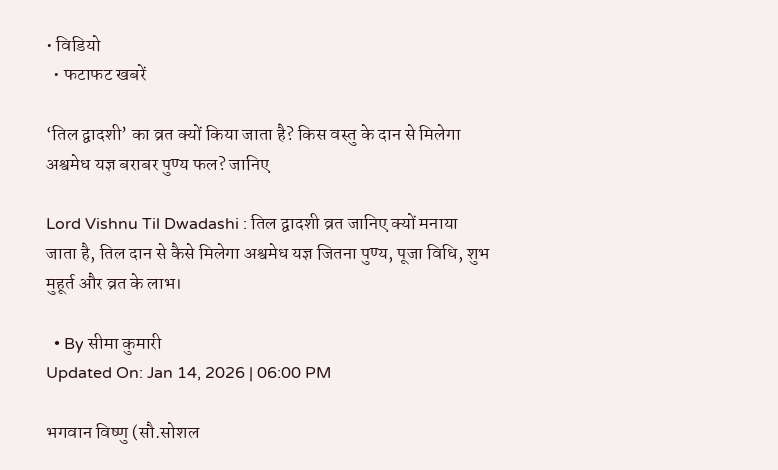• विडियो
  • फटाफट खबरें

‘तिल द्वादशी’ का व्रत क्यों किया जाता है? किस वस्तु के दान से मिलेगा अश्वमेध यज्ञ बराबर पुण्य फल? जानिए

Lord Vishnu Til Dwadashi : तिल द्वादशी व्रत जानिए क्यों मनाया जाता है, तिल दान से कैसे मिलेगा अश्वमेध यज्ञ जितना पुण्य, पूजा विधि, शुभ मुहूर्त और व्रत के लाभ।

  • By सीमा कुमारी
Updated On: Jan 14, 2026 | 06:00 PM

भगवान विष्णु (सौ.सोशल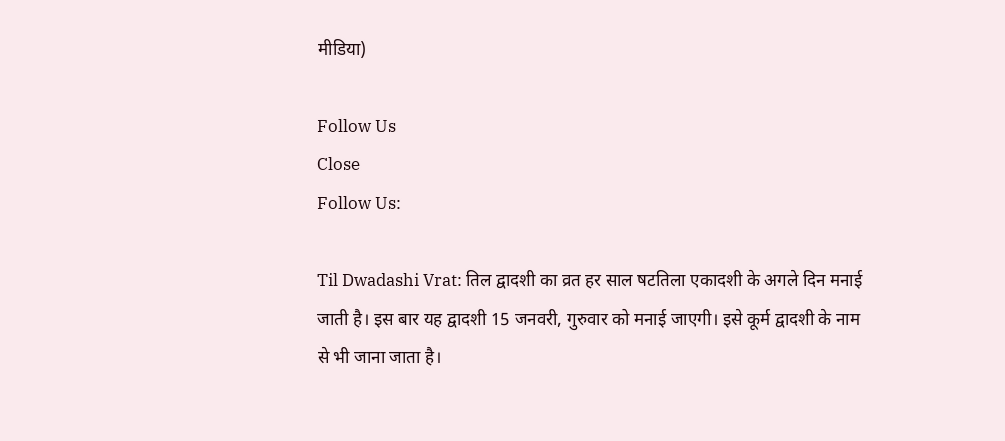मीडिया)

Follow Us
Close
Follow Us:

Til Dwadashi Vrat: तिल द्वादशी का व्रत हर साल षटतिला एकादशी के अगले दिन मनाई जाती है। इस बार यह द्वादशी 15 जनवरी, गुरुवार को मनाई जाएगी। इसे कूर्म द्वादशी के नाम से भी जाना जाता है।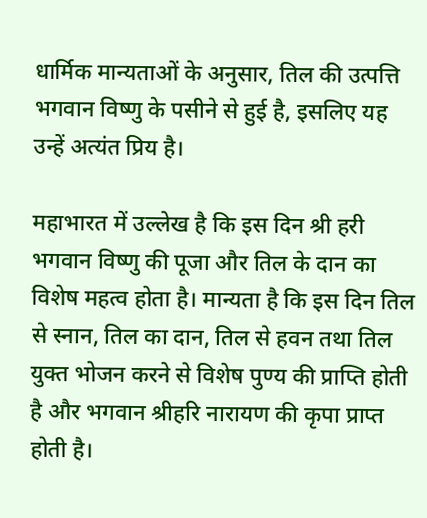धार्मिक मान्यताओं के अनुसार, तिल की उत्पत्ति भगवान विष्णु के पसीने से हुई है, इसलिए यह उन्हें अत्यंत प्रिय है।

महाभारत में उल्लेख है कि इस दिन श्री हरी भगवान विष्णु की पूजा और तिल के दान का विशेष महत्व होता है। मान्यता है कि इस दिन तिल से स्नान, तिल का दान, तिल से हवन तथा तिल युक्त भोजन करने से विशेष पुण्य की प्राप्ति होती है और भगवान श्रीहरि नारायण की कृपा प्राप्त होती है।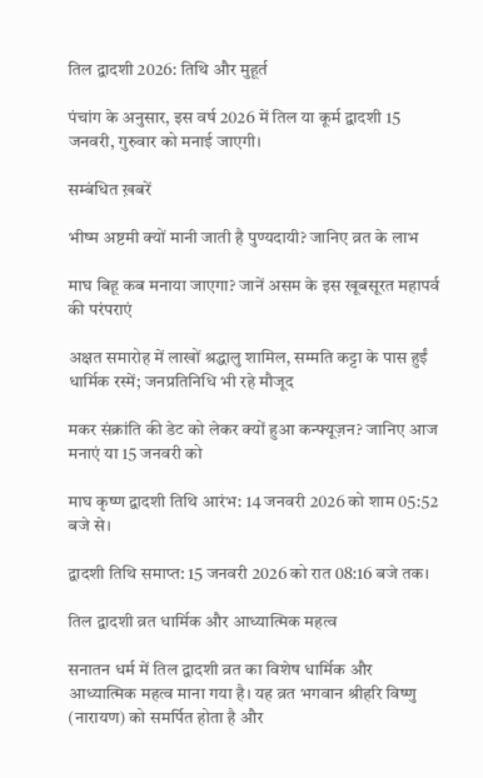तिल द्वादशी 2026: तिथि और मुहूर्त

पंचांग के अनुसार, इस वर्ष 2026 में तिल या कूर्म द्वादशी 15 जनवरी, गुरुवार को मनाई जाएगी।

सम्बंधित ख़बरें

भीष्म अष्टमी क्यों मानी जाती है पुण्यदायी? जानिए व्रत के लाभ

माघ बिहू कब मनाया जाएगा? जानें असम के इस खूबसूरत महापर्व की परंपराएं

अक्षत समारोह में लाखों श्रद्धालु शामिल, सम्मति कट्टा के पास हुईं धार्मिक रस्में; जनप्रतिनिधि भी रहे मौजूद

मकर संक्रांति की डेट को लेकर क्यों हुआ कन्फ्यूज़न? जानिए आज मनाएं या 15 जनवरी को

माघ कृष्ण द्वादशी तिथि आरंभ: 14 जनवरी 2026 को शाम 05:52 बजे से।

द्वादशी तिथि समाप्त: 15 जनवरी 2026 को रात 08:16 बजे तक।

तिल द्वादशी व्रत धार्मिक और आध्यात्मिक महत्व

सनातन धर्म में तिल द्वादशी व्रत का विशेष धार्मिक और आध्यात्मिक महत्व माना गया है। यह व्रत भगवान श्रीहरि विष्णु (नारायण) को समर्पित होता है और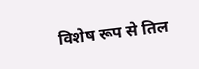विशेष रूप से तिल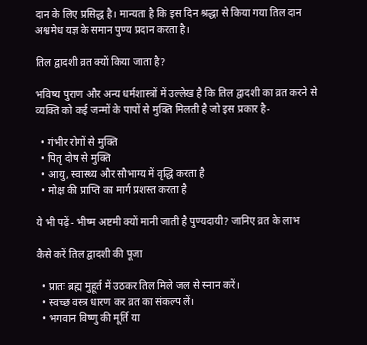दान के लिए प्रसिद्ध है। मान्यता है कि इस दिन श्रद्धा से किया गया तिल दान अश्वमेध यज्ञ के समान पुण्य प्रदान करता है।

तिल द्वादशी व्रत क्यों किया जाता है?

भविष्य पुराण और अन्य धर्मशास्त्रों में उल्लेख है कि तिल द्वादशी का व्रत करने से व्यक्ति को कई जन्मों के पापों से मुक्ति मिलती है जो इस प्रकार है-

  • गंभीर रोगों से मुक्ति
  • पितृ दोष से मुक्ति
  • आयु, स्वास्थ्य और सौभाग्य में वृद्धि करता है
  • मोक्ष की प्राप्ति का मार्ग प्रशस्त करता है

ये भी पढ़ें- भीष्म अष्टमी क्यों मानी जाती है पुण्यदायी? जानिए व्रत के लाभ

कैसे करें तिल द्वादशी की पूजा

  • प्रातः ब्रह्म मुहूर्त में उठकर तिल मिले जल से स्नान करें।
  • स्वच्छ वस्त्र धारण कर व्रत का संकल्प लें।
  • भगवान विष्णु की मूर्ति या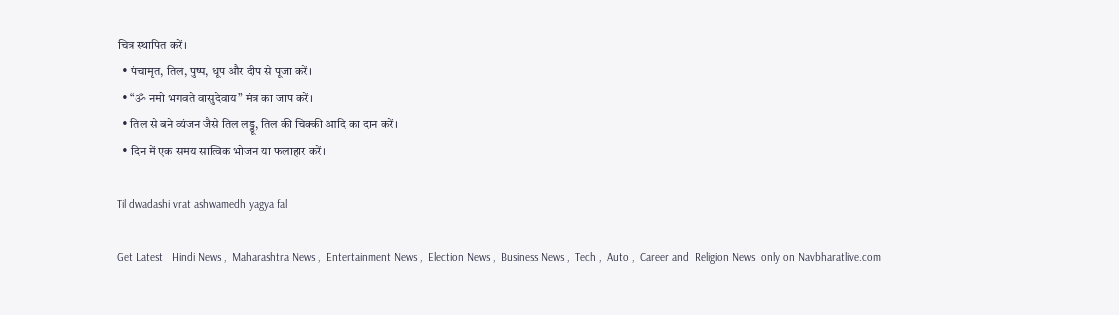चित्र स्थापित करें।
  • पंचामृत, तिल, पुष्प, धूप और दीप से पूजा करें।
  • “ॐ नमो भगवते वासुदेवाय” मंत्र का जाप करें।
  • तिल से बने व्यंजन जैसे तिल लड्डू, तिल की चिक्की आदि का दान करें।
  • दिन में एक समय सात्विक भोजन या फलाहार करें।

Til dwadashi vrat ashwamedh yagya fal

Get Latest   Hindi News ,  Maharashtra News ,  Entertainment News ,  Election News ,  Business News ,  Tech ,  Auto ,  Career and  Religion News  only on Navbharatlive.com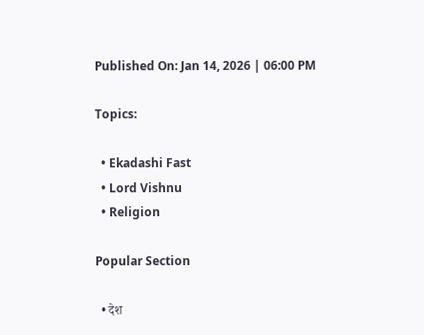Published On: Jan 14, 2026 | 06:00 PM

Topics:

  • Ekadashi Fast
  • Lord Vishnu
  • Religion

Popular Section

  • देश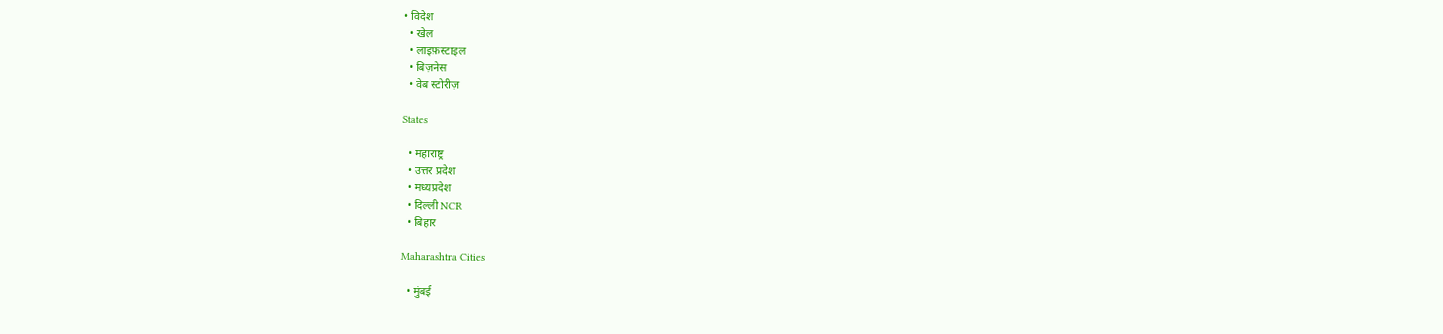• विदेश
  • खेल
  • लाइफ़स्टाइल
  • बिज़नेस
  • वेब स्टोरीज़

States

  • महाराष्ट्र
  • उत्तर प्रदेश
  • मध्यप्रदेश
  • दिल्ली NCR
  • बिहार

Maharashtra Cities

  • मुंबई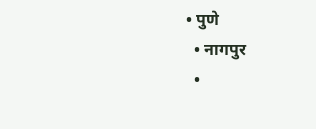• पुणे
  • नागपुर
  •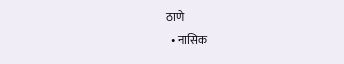ठाणे
  • नासिक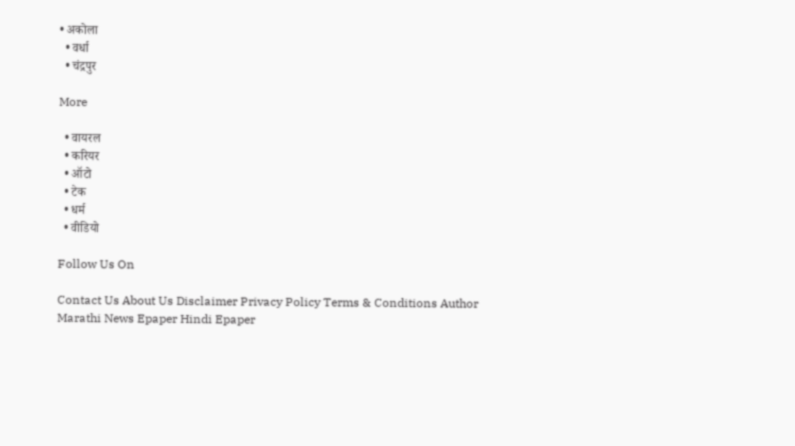• अकोला
  • वर्धा
  • चंद्रपुर

More

  • वायरल
  • करियर
  • ऑटो
  • टेक
  • धर्म
  • वीडियो

Follow Us On

Contact Us About Us Disclaimer Privacy Policy Terms & Conditions Author
Marathi News Epaper Hindi Epaper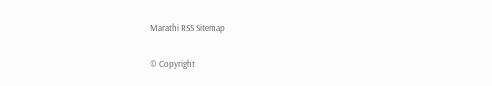Marathi RSS Sitemap

© Copyright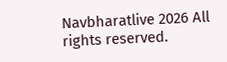Navbharatlive 2026 All rights reserved.